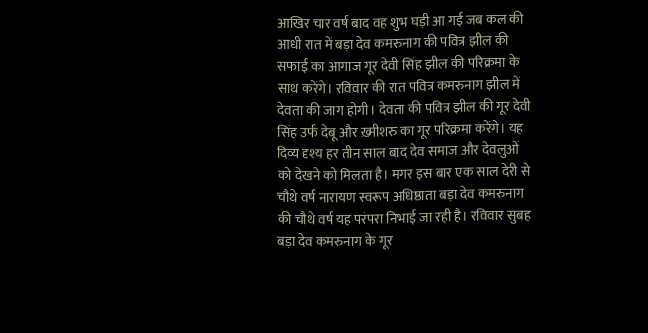आखिर चार वर्ष बाद वह शुभ घड़ी आ गई जब कल की आधी रात में बड़ा देव कमरुनाग की पवित्र झील की सफाई का आगाज गूर देवी सिंह झील की परिक्रमा के साथ करेंगे। रविवार की रात पवित्र कमरुनाग झील में देवता की जाग होगी। देवता की पवित्र झील की गूर देवी सिंह उर्फ देबू और ख़्मीशरु का गूर परिक्रमा करेंगे। यह दिव्य दृश्य हर तीन साल बाद देव समाज और देवलुओं को देखने को मिलता है। मगर इस बार एक साल देरी से चौथे वर्ष नारायण स्वरूप अधिष्ठाता बड़ा देव कमरुनाग की चौथे वर्ष यह परंपरा निभाई जा रही है। रविवार सुबह बड़ा देव कमरुनाग के गूर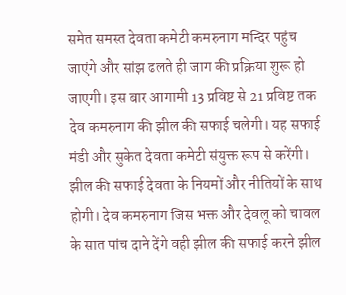समेत समस्त देवता कमेटी कमरुनाग मन्दिर पहुंच जाएंगे और सांझ ढलते ही जाग की प्रक्रिया शुरू हो जाएगी। इस बार आगामी 13 प्रविष्ट से 21 प्रविष्ट तक देव कमरुनाग की झील की सफाई चलेगी। यह सफाई मंडी और सुकेत देवता कमेटी संयुक्त रूप से करेंगी। झील की सफाई देवता के नियमों और नीतियों के साथ होगी। देव कमरुनाग जिस भक्त और देवलू को चावल के सात पांच दाने देंगे वही झील की सफाई करने झील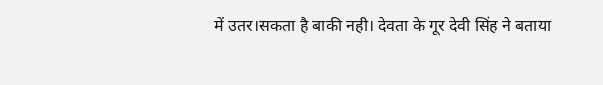में उतर।सकता है बाकी नही। देवता के गूर देवी सिंह ने बताया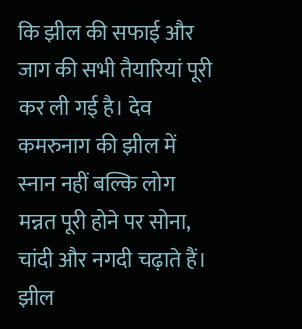कि झील की सफाई और जाग की सभी तैयारियां पूरी कर ली गई है। देव कमरुनाग की झील में स्नान नहीं बल्कि लोग मन्नत पूरी होने पर सोना, चांदी और नगदी चढ़ाते हैं। झील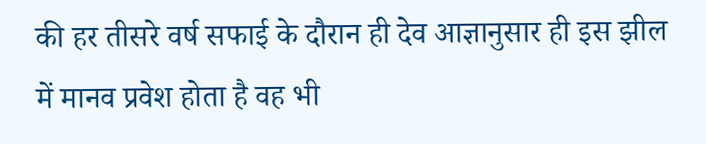की हर तीसरे वर्ष सफाई के दौरान ही देव आज्ञानुसार ही इस झील में मानव प्रवेश होता है वह भी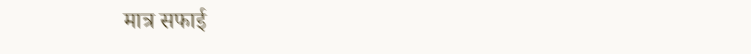मात्र सफाई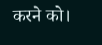करने को।